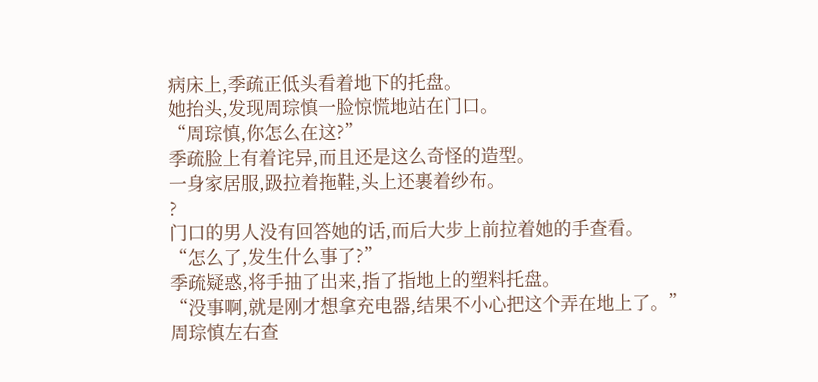病床上,季疏正低头看着地下的托盘。
她抬头,发现周琮慎一脸惊慌地站在门口。
“周琮慎,你怎么在这?”
季疏脸上有着诧异,而且还是这么奇怪的造型。
一身家居服,趿拉着拖鞋,头上还裹着纱布。
?
门口的男人没有回答她的话,而后大步上前拉着她的手查看。
“怎么了,发生什么事了?”
季疏疑惑,将手抽了出来,指了指地上的塑料托盘。
“没事啊,就是刚才想拿充电器,结果不小心把这个弄在地上了。”
周琮慎左右查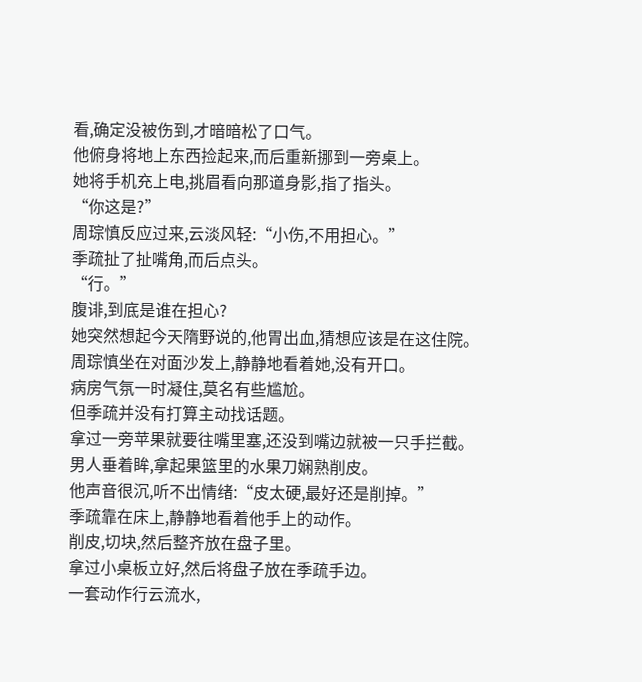看,确定没被伤到,才暗暗松了口气。
他俯身将地上东西捡起来,而后重新挪到一旁桌上。
她将手机充上电,挑眉看向那道身影,指了指头。
“你这是?”
周琮慎反应过来,云淡风轻:“小伤,不用担心。”
季疏扯了扯嘴角,而后点头。
“行。”
腹诽,到底是谁在担心?
她突然想起今天隋野说的,他胃出血,猜想应该是在这住院。
周琮慎坐在对面沙发上,静静地看着她,没有开口。
病房气氛一时凝住,莫名有些尴尬。
但季疏并没有打算主动找话题。
拿过一旁苹果就要往嘴里塞,还没到嘴边就被一只手拦截。
男人垂着眸,拿起果篮里的水果刀娴熟削皮。
他声音很沉,听不出情绪:“皮太硬,最好还是削掉。”
季疏靠在床上,静静地看着他手上的动作。
削皮,切块,然后整齐放在盘子里。
拿过小桌板立好,然后将盘子放在季疏手边。
一套动作行云流水,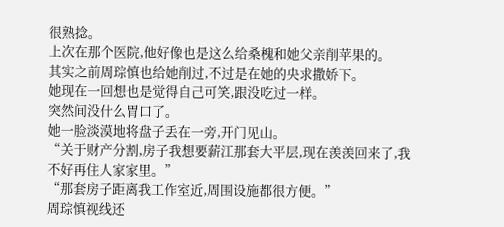很熟捻。
上次在那个医院,他好像也是这么给桑槐和她父亲削苹果的。
其实之前周琮慎也给她削过,不过是在她的央求撒娇下。
她现在一回想也是觉得自己可笑,跟没吃过一样。
突然间没什么胃口了。
她一脸淡漠地将盘子丢在一旁,开门见山。
“关于财产分割,房子我想要薪江那套大平层,现在羡羡回来了,我不好再住人家家里。”
“那套房子距离我工作室近,周围设施都很方便。”
周琮慎视线还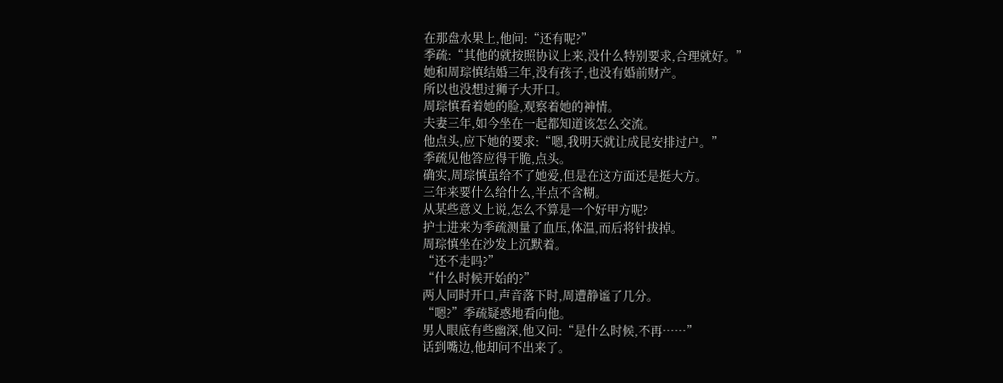在那盘水果上,他问:“还有呢?”
季疏:“其他的就按照协议上来,没什么特别要求,合理就好。”
她和周琮慎结婚三年,没有孩子,也没有婚前财产。
所以也没想过狮子大开口。
周琮慎看着她的脸,观察着她的神情。
夫妻三年,如今坐在一起都知道该怎么交流。
他点头,应下她的要求:“嗯,我明天就让成昆安排过户。”
季疏见他答应得干脆,点头。
确实,周琮慎虽给不了她爱,但是在这方面还是挺大方。
三年来要什么给什么,半点不含糊。
从某些意义上说,怎么不算是一个好甲方呢?
护士进来为季疏测量了血压,体温,而后将针拔掉。
周琮慎坐在沙发上沉默着。
“还不走吗?”
“什么时候开始的?”
两人同时开口,声音落下时,周遭静谧了几分。
“嗯?”季疏疑惑地看向他。
男人眼底有些幽深,他又问:“是什么时候,不再……”
话到嘴边,他却问不出来了。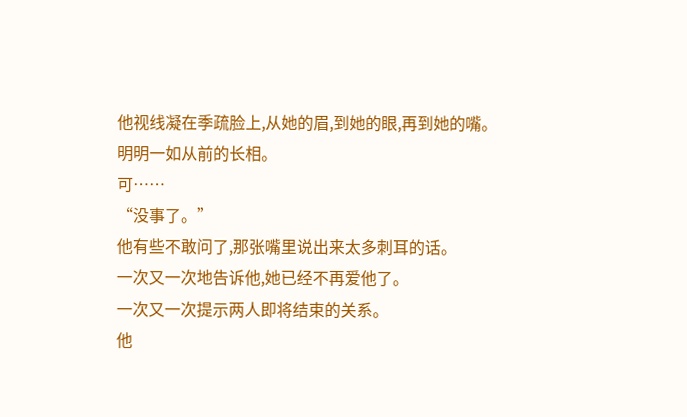他视线凝在季疏脸上,从她的眉,到她的眼,再到她的嘴。
明明一如从前的长相。
可……
“没事了。”
他有些不敢问了,那张嘴里说出来太多刺耳的话。
一次又一次地告诉他,她已经不再爱他了。
一次又一次提示两人即将结束的关系。
他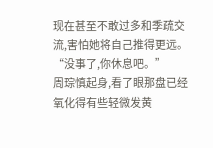现在甚至不敢过多和季疏交流,害怕她将自己推得更远。
“没事了,你休息吧。”
周琮慎起身,看了眼那盘已经氧化得有些轻微发黄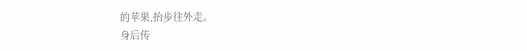的苹果,抬步往外走。
身后传